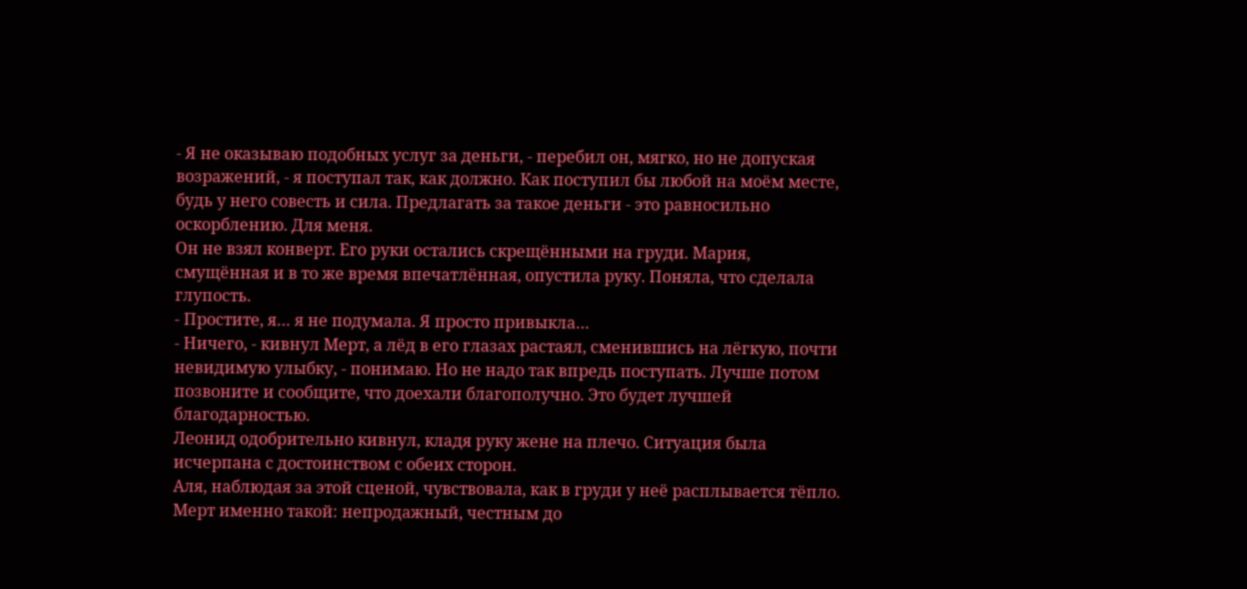- Я не оказываю подобных услуг за деньги, - перебил он, мягко, но не допуская возражений, - я поступал так, как должно. Как поступил бы любой на моём месте, будь у него совесть и сила. Предлагать за такое деньги - это равносильно оскорблению. Для меня.
Он не взял конверт. Его руки остались скрещёнными на груди. Мария, смущённая и в то же время впечатлённая, опустила руку. Поняла, что сделала глупость.
- Простите, я… я не подумала. Я просто привыкла…
- Ничего, - кивнул Мерт, а лёд в его глазах растаял, сменившись на лёгкую, почти невидимую улыбку, - понимаю. Но не надо так впредь поступать. Лучше потом позвоните и сообщите, что доехали благополучно. Это будет лучшей благодарностью.
Леонид одобрительно кивнул, кладя руку жене на плечо. Ситуация была исчерпана с достоинством с обеих сторон.
Аля, наблюдая за этой сценой, чувствовала, как в груди у неё расплывается тёпло. Мерт именно такой: непродажный, честным до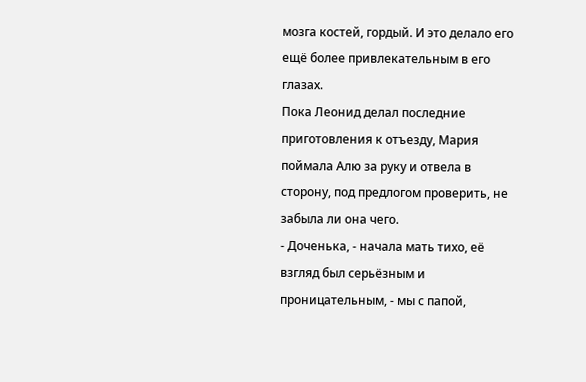мозга костей, гордый. И это делало его ещё более привлекательным в его глазах.
Пока Леонид делал последние приготовления к отъезду, Мария поймала Алю за руку и отвела в сторону, под предлогом проверить, не забыла ли она чего.
- Доченька, - начала мать тихо, её взгляд был серьёзным и проницательным, - мы с папой,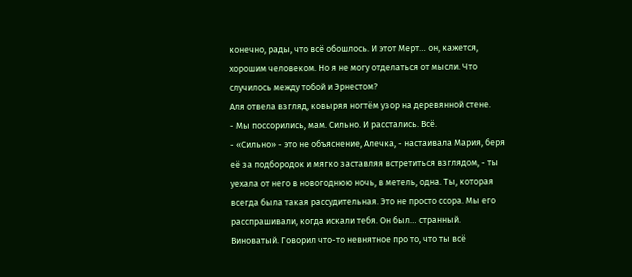конечно, рады, что всё обошлось. И этот Мерт… он, кажется, хорошим человеком. Но я не могу отделаться от мысли. Что случилось между тобой и Эрнестом?
Аля отвела взгляд, ковыряя ногтём узор на деревянной стене.
- Мы поссорились, мам. Сильно. И расстались. Всё.
- «Сильно» - это не объяснение, Алечка, - настаивала Мария, беря её за подбородок и мягко заставляя встретиться взглядом, - ты уехала от него в новогоднюю ночь, в метель, одна. Ты, которая всегда была такая рассудительная. Это не просто ссора. Мы его расспрашивали, когда искали тебя. Он был… странный. Виноватый. Говорил что-то невнятное про то, что ты всё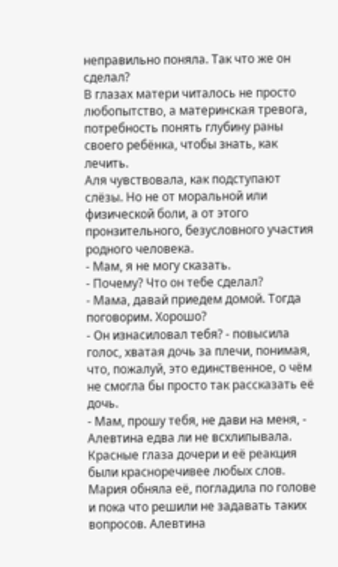неправильно поняла. Так что же он сделал?
В глазах матери читалось не просто любопытство, а материнская тревога, потребность понять глубину раны своего ребёнка, чтобы знать, как лечить.
Аля чувствовала, как подступают слёзы. Но не от моральной или физической боли, а от этого пронзительного, безусловного участия родного человека.
- Мам, я не могу сказать.
- Почему? Что он тебе сделал?
- Мама, давай приедем домой. Тогда поговорим. Хорошо?
- Он изнасиловал тебя? - повысила голос, хватая дочь за плечи, понимая, что, пожалуй, это единственное, о чём не смогла бы просто так рассказать её дочь.
- Мам, прошу тебя, не дави на меня, - Алевтина едва ли не всхлипывала.
Красные глаза дочери и её реакция были красноречивее любых слов. Мария обняла её, погладила по голове и пока что решили не задавать таких вопросов. Алевтина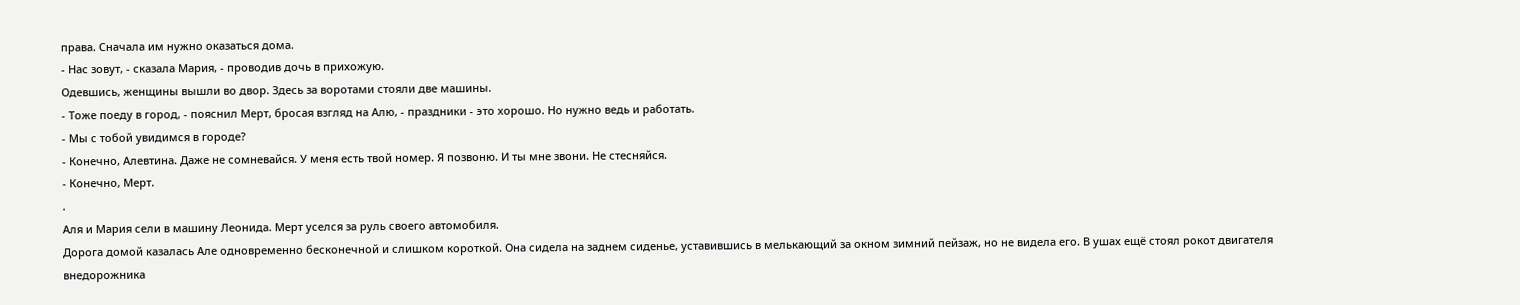права. Сначала им нужно оказаться дома.
- Нас зовут, - сказала Мария, - проводив дочь в прихожую.
Одевшись, женщины вышли во двор. Здесь за воротами стояли две машины.
- Тоже поеду в город, - пояснил Мерт, бросая взгляд на Алю, - праздники - это хорошо. Но нужно ведь и работать.
- Мы с тобой увидимся в городе?
- Конечно, Алевтина. Даже не сомневайся. У меня есть твой номер. Я позвоню. И ты мне звони. Не стесняйся.
- Конечно, Мерт.
.
Аля и Мария сели в машину Леонида. Мерт уселся за руль своего автомобиля.
Дорога домой казалась Але одновременно бесконечной и слишком короткой. Она сидела на заднем сиденье, уставившись в мелькающий за окном зимний пейзаж, но не видела его. В ушах ещё стоял рокот двигателя внедорожника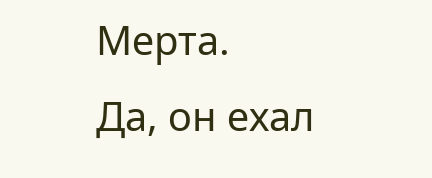Мерта.
Да, он ехал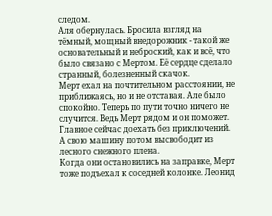следом.
Аля обернулась. Бросила взгляд на тёмный, мощный внедорожник - такой же основательный и неброский, как и всё, что было связано с Мертом. Её сердце сделало странный, болезненный скачок.
Мерт ехал на почтительном расстоянии, не приближаясь, но и не отставая. Але было спокойно. Теперь по пути точно ничего не случится. Ведь Мерт рядом и он поможет. Главное сейчас доехать без приключений. А свою машину потом высвободит из лесного снежного плена.
Когда они остановились на заправке, Мерт тоже подъехал к соседней колонке. Леонид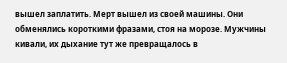вышел заплатить. Мерт вышел из своей машины. Они обменялись короткими фразами, стоя на морозе. Мужчины кивали, их дыхание тут же превращалось в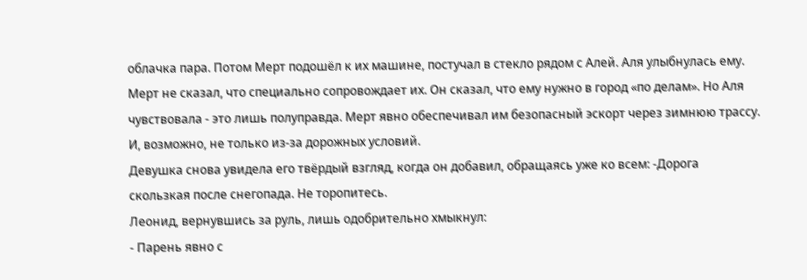облачка пара. Потом Мерт подошёл к их машине, постучал в стекло рядом с Алей. Аля улыбнулась ему.
Мерт не сказал, что специально сопровождает их. Он сказал, что ему нужно в город «по делам». Но Аля чувствовала - это лишь полуправда. Мерт явно обеспечивал им безопасный эскорт через зимнюю трассу. И, возможно, не только из-за дорожных условий.
Девушка снова увидела его твёрдый взгляд, когда он добавил, обращаясь уже ко всем: -Дорога скользкая после снегопада. Не торопитесь.
Леонид, вернувшись за руль, лишь одобрительно хмыкнул:
- Парень явно с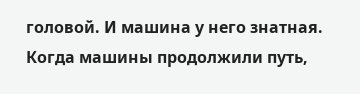головой. И машина у него знатная.
Когда машины продолжили путь,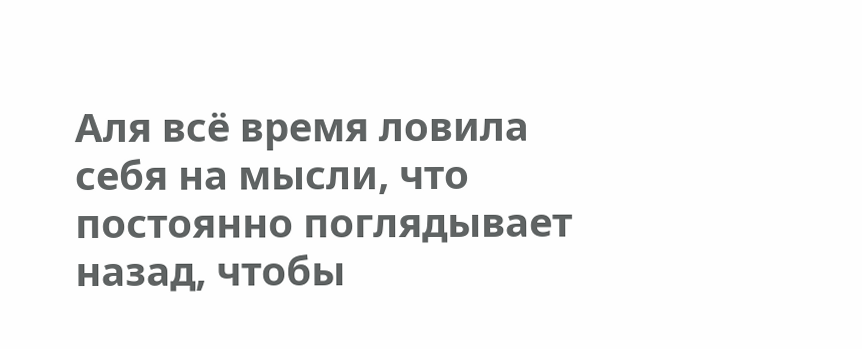Аля всё время ловила себя на мысли, что постоянно поглядывает назад, чтобы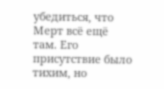убедиться, что Мерт всё ещё там. Его присутствие было тихим, но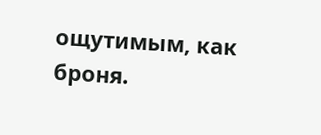ощутимым, как броня.